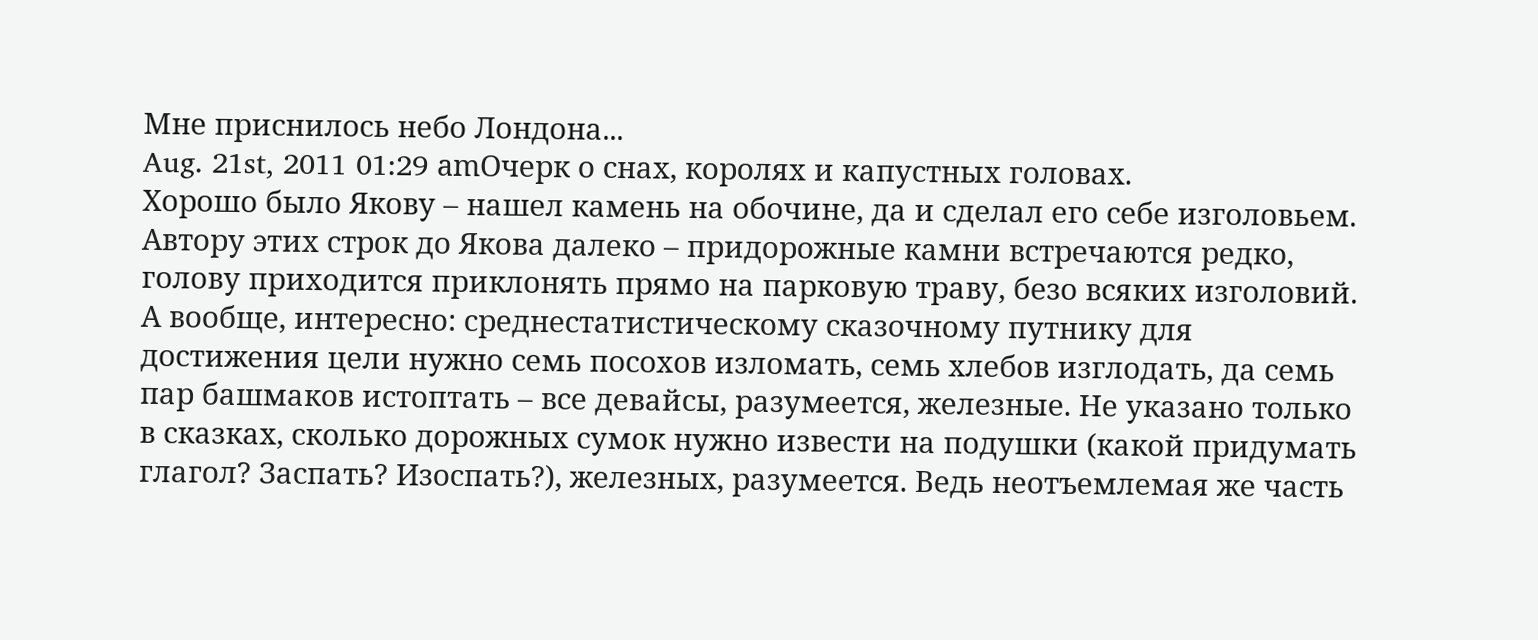Мне приснилось небо Лондона...
Aug. 21st, 2011 01:29 amОчерк о снах, королях и капустных головах.
Хорошо было Якову – нашел камень на обочине, да и сделал его себе изголовьем. Автору этих строк до Якова далеко – придорожные камни встречаются редко, голову приходится приклонять прямо на парковую траву, безо всяких изголовий. А вообще, интересно: среднестатистическому сказочному путнику для достижения цели нужно семь посохов изломать, семь хлебов изглодать, да семь пар башмаков истоптать – все девайсы, разумеется, железные. Не указано только в сказках, сколько дорожных сумок нужно извести на подушки (какой придумать глагол? Заспать? Изоспать?), железных, разумеется. Ведь неотъемлемая же часть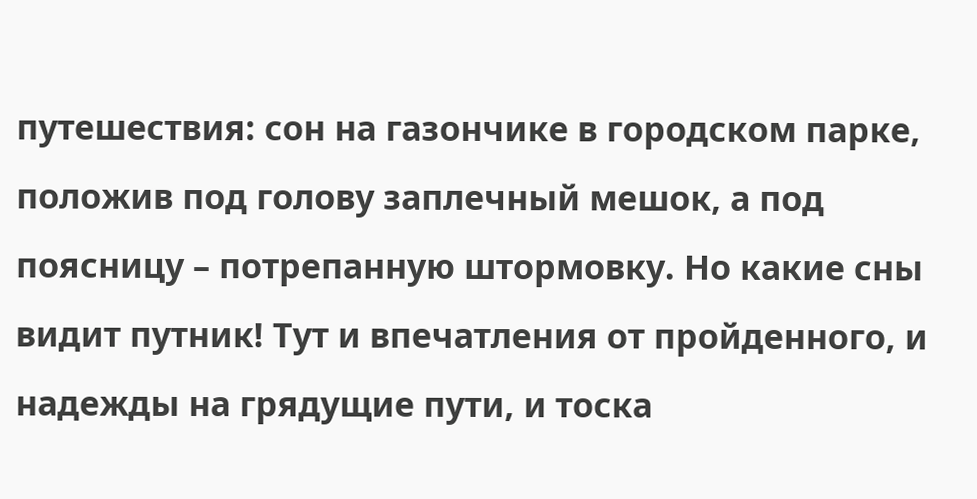путешествия: сон на газончике в городском парке, положив под голову заплечный мешок, а под поясницу – потрепанную штормовку. Но какие сны видит путник! Тут и впечатления от пройденного, и надежды на грядущие пути, и тоска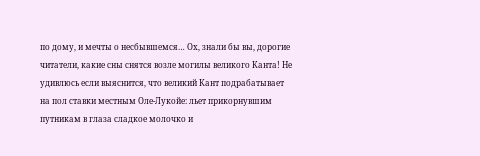по дому, и мечты о несбывшемся… Ох, знали бы вы, дорогие читатели, какие сны снятся возле могилы великого Канта! Не удивлюсь если выяснится, что великий Кант подрабатывает на пол ставки местным Оле-Лукойе: льет прикорнувшим путникам в глаза сладкое молочко и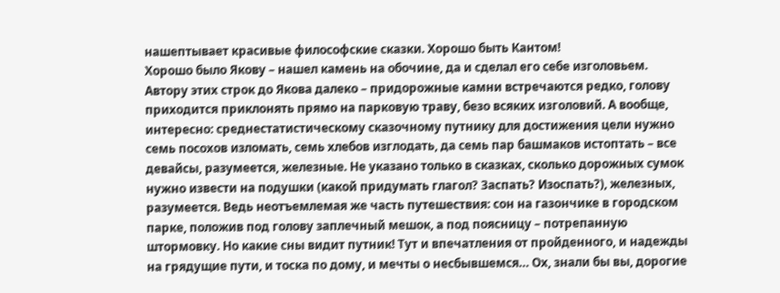нашептывает красивые философские сказки. Хорошо быть Кантом!
Хорошо было Якову – нашел камень на обочине, да и сделал его себе изголовьем. Автору этих строк до Якова далеко – придорожные камни встречаются редко, голову приходится приклонять прямо на парковую траву, безо всяких изголовий. А вообще, интересно: среднестатистическому сказочному путнику для достижения цели нужно семь посохов изломать, семь хлебов изглодать, да семь пар башмаков истоптать – все девайсы, разумеется, железные. Не указано только в сказках, сколько дорожных сумок нужно извести на подушки (какой придумать глагол? Заспать? Изоспать?), железных, разумеется. Ведь неотъемлемая же часть путешествия: сон на газончике в городском парке, положив под голову заплечный мешок, а под поясницу – потрепанную штормовку. Но какие сны видит путник! Тут и впечатления от пройденного, и надежды на грядущие пути, и тоска по дому, и мечты о несбывшемся… Ох, знали бы вы, дорогие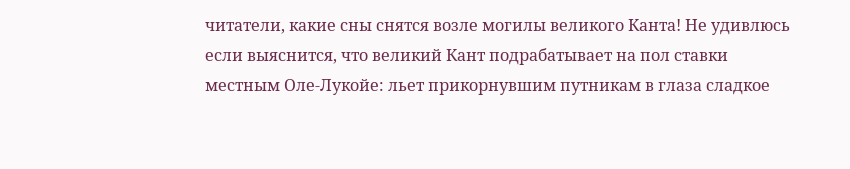читатели, какие сны снятся возле могилы великого Канта! Не удивлюсь если выяснится, что великий Кант подрабатывает на пол ставки местным Оле-Лукойе: льет прикорнувшим путникам в глаза сладкое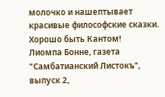молочко и нашептывает красивые философские сказки. Хорошо быть Кантом!
Лиомпа Бонне, газета "Самбатианский Листокъ", выпуск 2,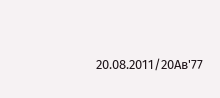20.08.2011/20Ав'77